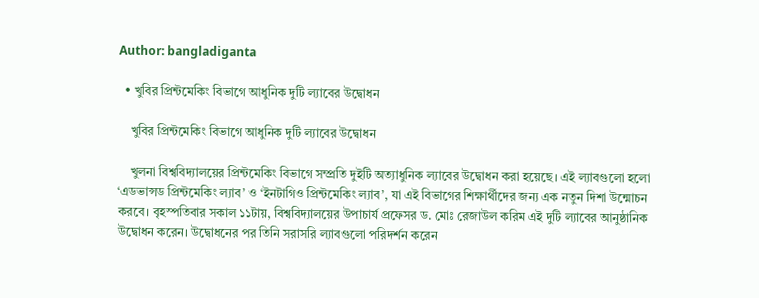Author: bangladiganta

  • খুবির প্রিন্টমেকিং বিভাগে আধুনিক দুটি ল্যাবের উদ্বোধন

    খুবির প্রিন্টমেকিং বিভাগে আধুনিক দুটি ল্যাবের উদ্বোধন

    খুলনা বিশ্ববিদ্যালয়ের প্রিন্টমেকিং বিভাগে সম্প্রতি দুইটি অত্যাধুনিক ল্যাবের উদ্বোধন করা হয়েছে। এই ল্যাবগুলো হলো ‘এডভান্সড প্রিন্টমেকিং ল্যাব’ ও ‘ইনটাগিও প্রিন্টমেকিং ল্যাব’, যা এই বিভাগের শিক্ষার্থীদের জন্য এক নতুন দিশা উন্মোচন করবে। বৃহস্পতিবার সকাল ১১টায়, বিশ্ববিদ্যালয়ের উপাচার্য প্রফেসর ড. মোঃ রেজাউল করিম এই দুটি ল্যাবের আনুষ্ঠানিক উদ্বোধন করেন। উদ্বোধনের পর তিনি সরাসরি ল্যাবগুলো পরিদর্শন করেন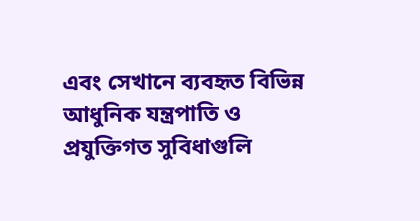এবং সেখানে ব্যবহৃত বিভিন্ন আধুনিক যন্ত্রপাতি ও প্রযুক্তিগত সুবিধাগুলি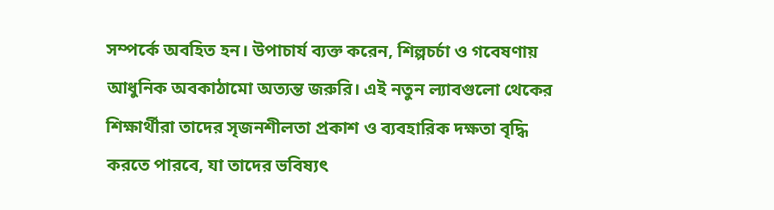সম্পর্কে অবহিত হন। উপাচার্য ব্যক্ত করেন, শিল্পচর্চা ও গবেষণায় আধুনিক অবকাঠামো অত্যন্ত জরুরি। এই নতুন ল্যাবগুলো থেকের শিক্ষার্থীরা তাদের সৃজনশীলতা প্রকাশ ও ব্যবহারিক দক্ষতা বৃদ্ধি করতে পারবে, যা তাদের ভবিষ্যৎ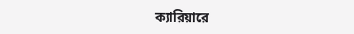ক্যারিয়ারে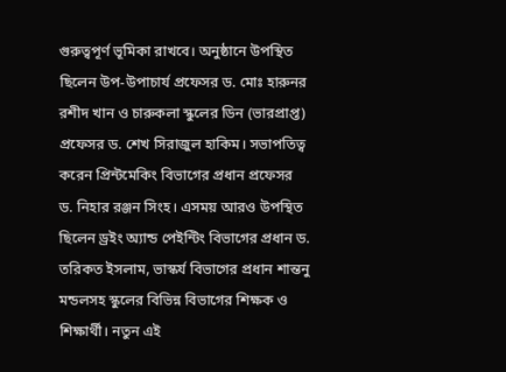গুরুত্বপূর্ণ ভূমিকা রাখবে। অনুষ্ঠানে উপস্থিত ছিলেন উপ-উপাচার্য প্রফেসর ড. মোঃ হারুনর রশীদ খান ও চারুকলা স্কুলের ডিন (ভারপ্রাপ্ত) প্রফেসর ড. শেখ সিরাজুল হাকিম। সভাপতিত্ব করেন প্রিন্টমেকিং বিভাগের প্রধান প্রফেসর ড. নিহার রঞ্জন সিংহ। এসময় আরও উপস্থিত ছিলেন ড্রইং অ্যান্ড পেইন্টিং বিভাগের প্রধান ড. তরিকত ইসলাম, ভাস্কর্য বিভাগের প্রধান শান্তনু মন্ডলসহ স্কুলের বিভিন্ন বিভাগের শিক্ষক ও শিক্ষার্থী। নতুন এই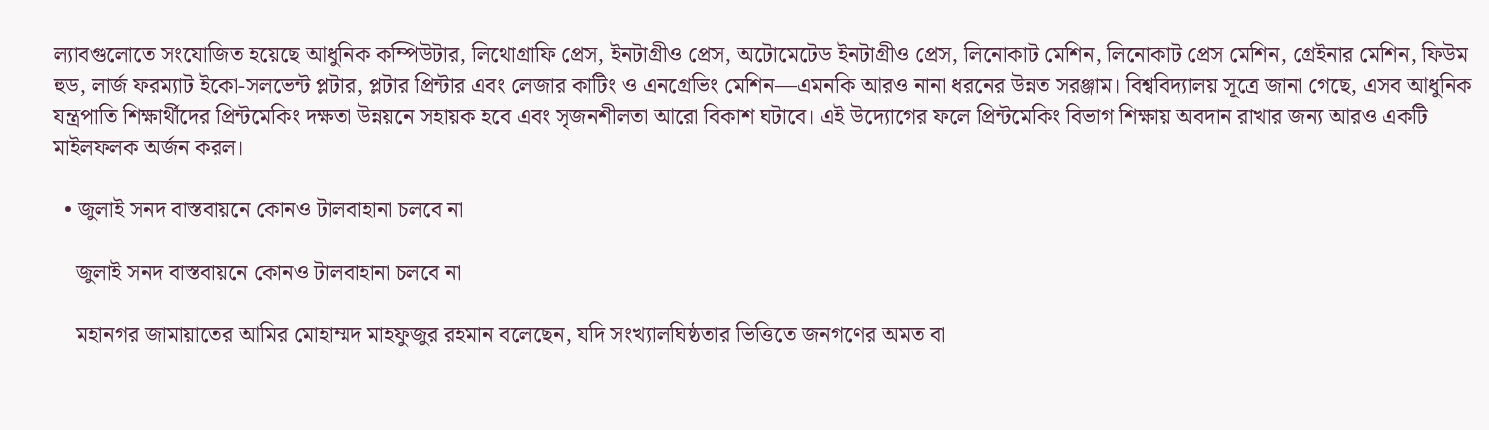ল্যাবগুলোতে সংযোজিত হয়েছে আধুনিক কম্পিউটার, লিথোগ্রাফি প্রেস, ইনটাগ্রীও প্রেস, অটোমেটেড ইনটাগ্রীও প্রেস, লিনোকাট মেশিন, লিনোকাট প্রেস মেশিন, গ্রেইনার মেশিন, ফিউম হুড, লার্জ ফরম্যাট ইকো-সলভেন্ট প্লটার, প্লটার প্রিন্টার এবং লেজার কাটিং ও এনগ্রেভিং মেশিন—এমনকি আরও নানা ধরনের উন্নত সরঞ্জাম। বিশ্ববিদ্যালয় সূত্রে জানা গেছে, এসব আধুনিক যন্ত্রপাতি শিক্ষার্থীদের প্রিন্টমেকিং দক্ষতা উন্নয়নে সহায়ক হবে এবং সৃজনশীলতা আরো বিকাশ ঘটাবে। এই উদ্যোগের ফলে প্রিন্টমেকিং বিভাগ শিক্ষায় অবদান রাখার জন্য আরও একটি মাইলফলক অর্জন করল।

  • জুলাই সনদ বাস্তবায়নে কোনও টালবাহানা চলবে না

    জুলাই সনদ বাস্তবায়নে কোনও টালবাহানা চলবে না

    মহানগর জামায়াতের আমির মোহাম্মদ মাহফুজুর রহমান বলেছেন, যদি সংখ্যালঘিষ্ঠতার ভিত্তিতে জনগণের অমত বা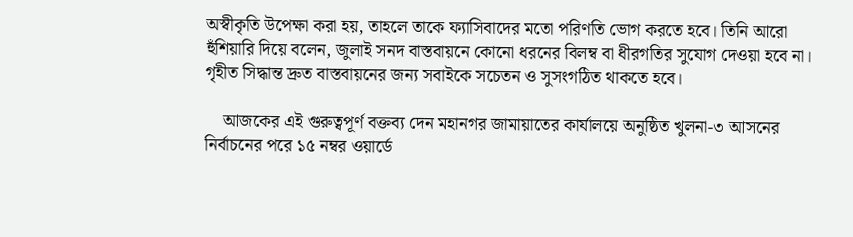অস্বীকৃতি উপেক্ষা করা হয়, তাহলে তাকে ফ্যাসিবাদের মতো পরিণতি ভোগ করতে হবে। তিনি আরো হুঁশিয়ারি দিয়ে বলেন, জুলাই সনদ বাস্তবায়নে কোনো ধরনের বিলম্ব বা ধীরগতির সুযোগ দেওয়া হবে না। গৃহীত সিদ্ধান্ত দ্রুত বাস্তবায়নের জন্য সবাইকে সচেতন ও সুসংগঠিত থাকতে হবে।

    আজকের এই গুরুত্বপূর্ণ বক্তব্য দেন মহানগর জামায়াতের কার্যালয়ে অনুষ্ঠিত খুলনা-৩ আসনের নির্বাচনের পরে ১৫ নম্বর ওয়ার্ডে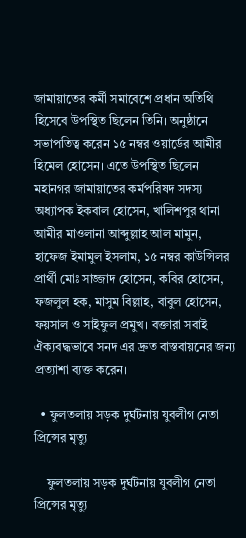জামায়াতের কর্মী সমাবেশে প্রধান অতিথি হিসেবে উপস্থিত ছিলেন তিনি। অনুষ্ঠানে সভাপতিত্ব করেন ১৫ নম্বর ওয়ার্ডের আমীর হিমেল হোসেন। এতে উপস্থিত ছিলেন মহানগর জামায়াতের কর্মপরিষদ সদস্য অধ্যাপক ইকবাল হোসেন, খালিশপুর থানা আমীর মাওলানা আব্দুল্লাহ আল মামুন, হাফেজ ইমামুল ইসলাম, ১৫ নম্বর কাউন্সিলর প্রার্থী মোঃ সাজ্জাদ হোসেন, কবির হোসেন, ফজলুল হক, মাসুম বিল্লাহ, বাবুল হোসেন, ফয়সাল ও সাইফুল প্রমুখ। বক্তারা সবাই ঐক্যবদ্ধভাবে সনদ এর দ্রুত বাস্তবায়নের জন্য প্রত্যাশা ব্যক্ত করেন।

  • ফুলতলায় সড়ক দুর্ঘটনায় যুবলীগ নেতা প্রিন্সের মৃত্যু

    ফুলতলায় সড়ক দুর্ঘটনায় যুবলীগ নেতা প্রিন্সের মৃত্যু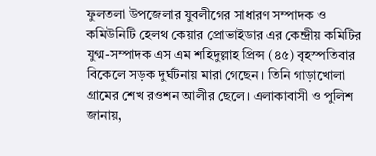ফুলতলা উপজেলার যুবলীগের সাধারণ সম্পাদক ও কমিউনিটি হেলথ কেয়ার প্রোভাইডার এর কেন্দ্রীয় কমিটির যুগ্ম-সম্পাদক এস এম শহিদুল্লাহ প্রিন্স (৪৫) বৃহস্পতিবার বিকেলে সড়ক দুর্ঘটনায় মারা গেছেন। তিনি গাড়াখোলা গ্রামের শেখ রওশন আলীর ছেলে। এলাকাবাসী ও পুলিশ জানায়,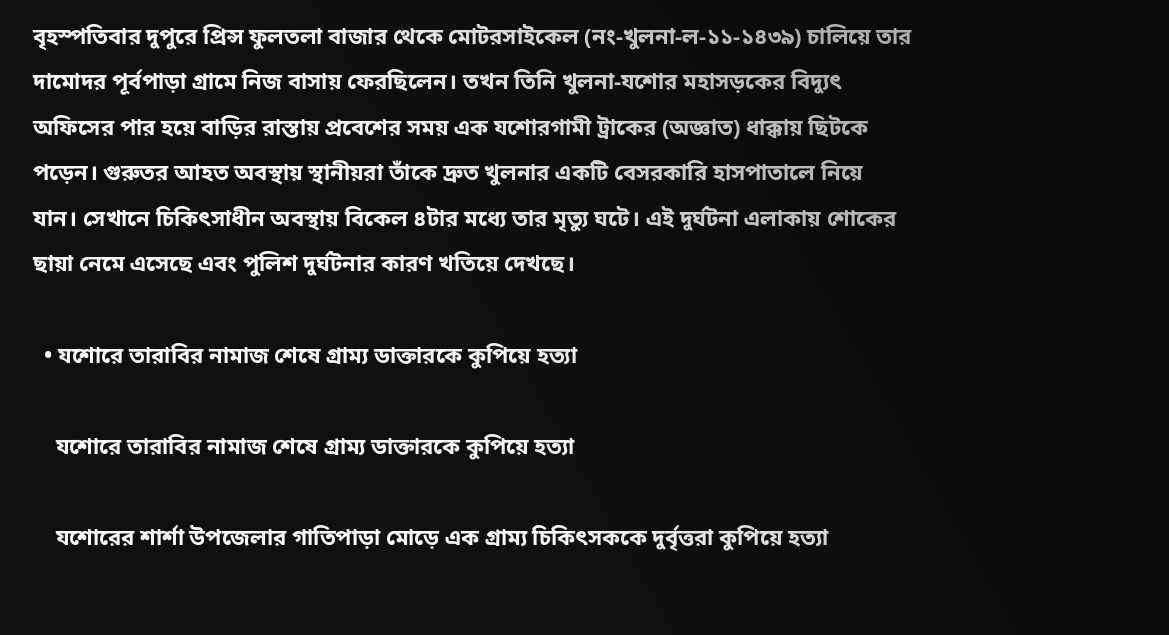বৃহস্পতিবার দুপুরে প্রিন্স ফুলতলা বাজার থেকে মোটরসাইকেল (নং-খুলনা-ল-১১-১৪৩৯) চালিয়ে তার দামোদর পূর্বপাড়া গ্রামে নিজ বাসায় ফেরছিলেন। তখন তিনি খুলনা-যশোর মহাসড়কের বিদ্যুৎ অফিসের পার হয়ে বাড়ির রাস্তায় প্রবেশের সময় এক যশোরগামী ট্রাকের (অজ্ঞাত) ধাক্কায় ছিটকে পড়েন। গুরুতর আহত অবস্থায় স্থানীয়রা তাঁকে দ্রুত খুলনার একটি বেসরকারি হাসপাতালে নিয়ে যান। সেখানে চিকিৎসাধীন অবস্থায় বিকেল ৪টার মধ্যে তার মৃত্যু ঘটে। এই দুর্ঘটনা এলাকায় শোকের ছায়া নেমে এসেছে এবং পুলিশ দুর্ঘটনার কারণ খতিয়ে দেখছে।

  • যশোরে তারাবির নামাজ শেষে গ্রাম্য ডাক্তারকে কুপিয়ে হত্যা

    যশোরে তারাবির নামাজ শেষে গ্রাম্য ডাক্তারকে কুপিয়ে হত্যা

    যশোরের শার্শা উপজেলার গাতিপাড়া মোড়ে এক গ্রাম্য চিকিৎসককে দুর্বৃত্তরা কুপিয়ে হত্যা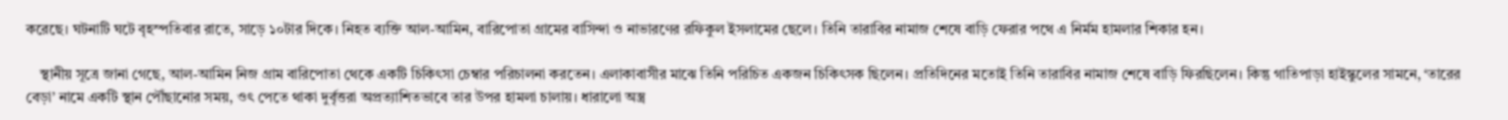করেছে। ঘটনাটি ঘটে বৃহস্পতিবার রাতে, সাড়ে ১০টার দিকে। নিহত ব্যক্তি আল-আমিন, বারিপোতা গ্রামের বাসিন্দা ও নাভারণের রফিকুল ইসলামের ছেলে। তিনি তারাবির নামাজ শেষে বাড়ি ফেরার পথে এ নির্মম হামলার শিকার হন।

    স্থানীয় সূত্রে জানা গেছে, আল-আমিন নিজ গ্রাম বারিপোতা থেকে একটি চিকিৎসা চেম্বার পরিচালনা করতেন। এলাকাবাসীর মাঝে তিনি পরিচিত একজন চিকিৎসক ছিলেন। প্রতিদিনের মতোই তিনি তারাবির নামাজ শেষে বাড়ি ফিরছিলেন। কিন্তু গাতিপাড়া হাইস্কুলের সামনে, ‘তারের বেড়া’ নামে একটি স্থান পৌঁছানোর সময়, ওৎ পেতে থাকা দুর্বৃত্তরা অপ্রত্যাশিতভাবে তার উপর হামলা চালায়। ধারালো অস্ত্র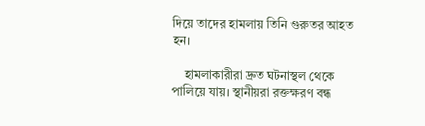দিয়ে তাদের হামলায় তিনি গুরুতর আহত হন।

    হামলাকারীরা দ্রুত ঘটনাস্থল থেকে পালিয়ে যায়। স্থানীয়রা রক্তক্ষরণ বন্ধ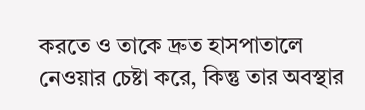করতে ও তাকে দ্রুত হাসপাতালে নেওয়ার চেষ্টা করে, কিন্তু তার অবস্থার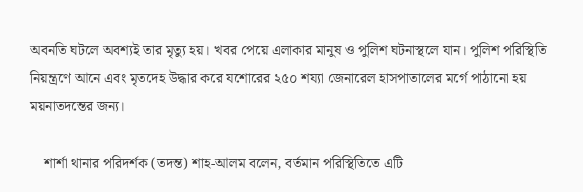অবনতি ঘটলে অবশ্যই তার মৃত্যু হয়। খবর পেয়ে এলাকার মানুষ ও পুলিশ ঘটনাস্থলে যান। পুলিশ পরিস্থিতি নিয়ন্ত্রণে আনে এবং মৃতদেহ উদ্ধার করে যশোরের ২৫০ শয্যা জেনারেল হাসপাতালের মর্গে পাঠানো হয় ময়নাতদন্তের জন্য।

    শার্শা থানার পরিদর্শক (তদন্ত) শাহ-আলম বলেন, বর্তমান পরিস্থিতিতে এটি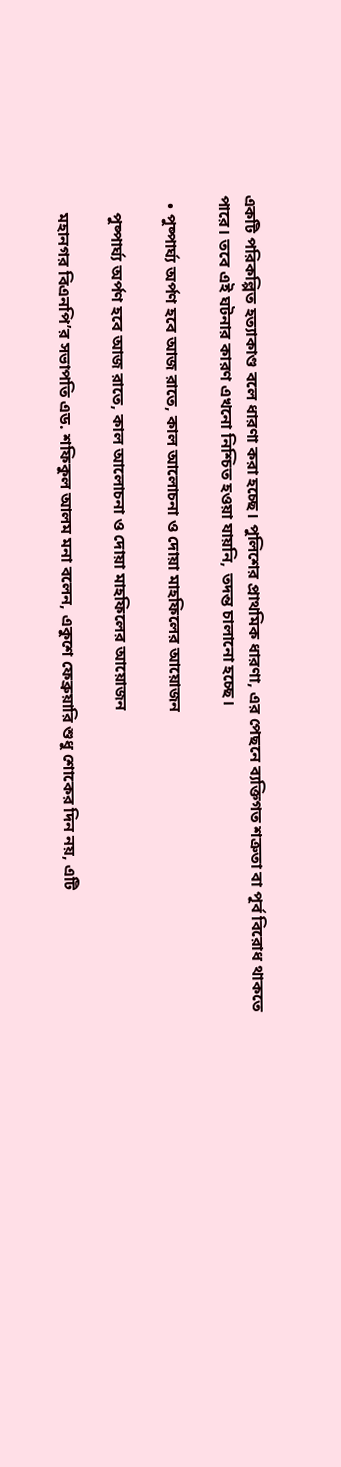একটি পরিকল্পিত হত্যাকাণ্ড বলে ধারণা করা হচ্ছে। পুলিশের প্রাথমিক ধারণা, এর পেছনে ব্যক্তিগত শত্রুতা বা পূর্ব বিরোধ থাকতে পারে। তবে এই ঘটনার কারণ এখনো নিশ্চিত হওয়া যায়নি, তদন্ত চালানো হচ্ছে।

  • পুষ্পার্ঘ্য অর্পণ হবে আজ রাতে, কাল আলোচনা ও দোয়া মাহফিলের আয়োজন

    পুষ্পার্ঘ্য অর্পণ হবে আজ রাতে, কাল আলোচনা ও দোয়া মাহফিলের আয়োজন

    মহানগর বিএনপি’র সভাপতি এড. শফিকুল আলম মনা বলেন, একুশে ফেব্রুয়ারি শুধু শোকের দিন নয়, এটি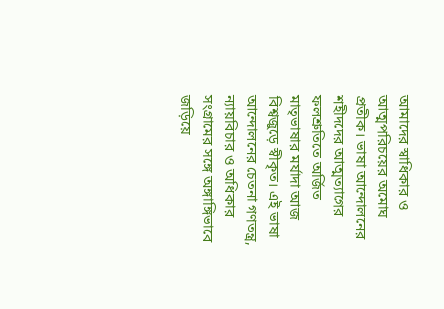আমাদের স্বাধিকার ও আত্মপরিচয়ের অমোঘ প্রতীক। ভাষা আন্দোলনের শহীদদের আত্মত্যাগের ফলশ্রুতিতে অর্জিত মাতৃভাষার মর্যাদা আজ বিশ্বজুড়ে স্বীকৃত। এই ভাষা আন্দোলনের চেতনা গণতন্ত্র, ন্যায়বিচার ও অধিকার সংগ্রামের সঙ্গে অঙ্গাঙ্গিভাবে জড়িয়ে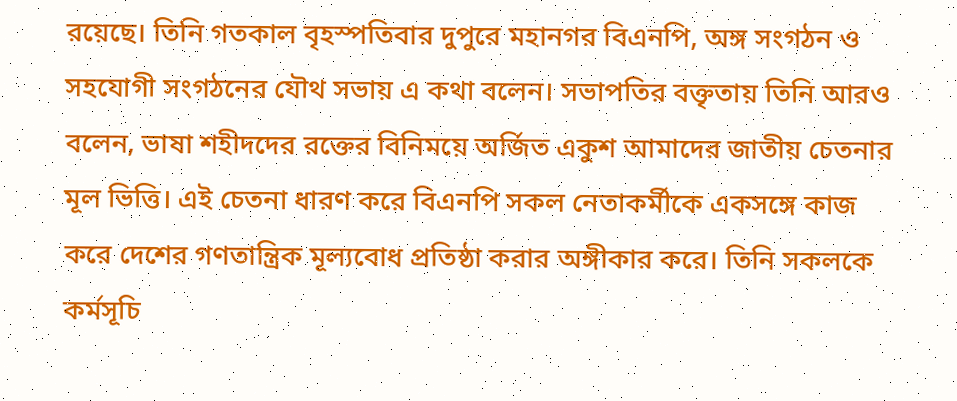রয়েছে। তিনি গতকাল বৃহস্পতিবার দুপুরে মহানগর বিএনপি, অঙ্গ সংগঠন ও সহযোগী সংগঠনের যৌথ সভায় এ কথা বলেন। সভাপতির বক্তৃতায় তিনি আরও বলেন, ভাষা শহীদদের রক্তের বিনিময়ে অর্জিত একুশ আমাদের জাতীয় চেতনার মূল ভিত্তি। এই চেতনা ধারণ করে বিএনপি সকল নেতাকর্মীকে একসঙ্গে কাজ করে দেশের গণতান্ত্রিক মূল্যবোধ প্রতিষ্ঠা করার অঙ্গীকার করে। তিনি সকলকে কর্মসূচি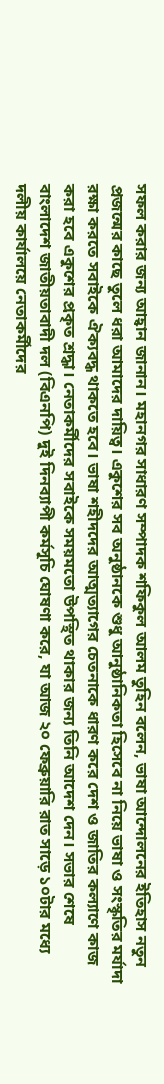সফল করার জন্য আহ্বান জানান। মহানগর সাধারণ সম্পাদক শফিকুল আলম তুহিন বলেন, ভাষা আন্দোলনের ইতিহাস নতুন প্রজন্মের কাছে তুলে ধরা আমাদের দায়িত্ব। একুশের সব অনুষ্ঠানকে শুধু আনুষ্ঠানিকতা হিসেবে না নিয়ে ভাষা ও সংস্কৃতির মর্যাদা রক্ষা করতে সবাইকে ঐক্যবদ্ধ থাকতে হবে। ভাষা শহীদদের আত্মত্যাগের চেতনাকে ধারণ করে দেশ ও জাতির কল্যাণে কাজ করা হবে একুশের প্রকৃত শ্রদ্ধা। নেতাকর্মীদের সবাইকে সময়মতো উপস্থিত থাকার জন্য তিনি আদেশ দেন। সভার শেষে বাংলাদেশ জাতীয়তাবাদী দল (বিএনপি) দুই দিনব্যাপী কর্মসূচি ঘোষণা করে, যা আজ ২০ ফেব্রুয়ারি রাত সাড়ে ১০টার মধ্যে দলীয় কার্যালয়ে নেতাকর্মীদের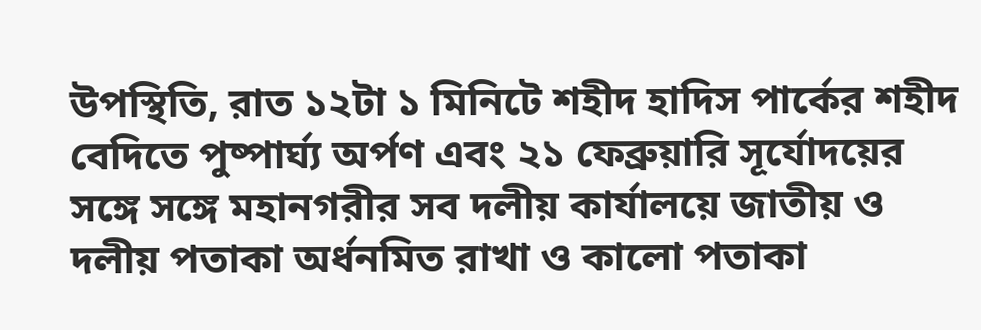উপস্থিতি, রাত ১২টা ১ মিনিটে শহীদ হাদিস পার্কের শহীদ বেদিতে পুষ্পার্ঘ্য অর্পণ এবং ২১ ফেব্রুয়ারি সূর্যোদয়ের সঙ্গে সঙ্গে মহানগরীর সব দলীয় কার্যালয়ে জাতীয় ও দলীয় পতাকা অর্ধনমিত রাখা ও কালো পতাকা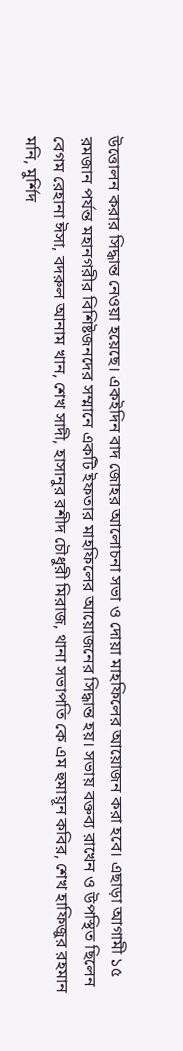উত্তোলন করার সিদ্ধান্ত নেওয়া হয়েছে। একইদিন বাদ জোহর আলোচনা সভা ও দোয়া মাহফিলের আয়োজন করা হবে। এছাড়া আগামী ১৫ রমজান পর্যন্ত মহানগরীর বিশিষ্টজনদের সম্মানে একটি ইফতার মাহফিলের আয়োজনের সিদ্ধান্ত হয়। সভায় বক্তব্য রাখেন ও উপস্থিত ছিলেন বেগম রেহানা ঈসা, বদরুল আনাম খান, শেখ সাদী, হাসানুর রশীদ চৌধুরী মিরাজ, থানা সভাপতি কে এম হুমায়ূন কবির, শেখ হাফিজুর রহমান মনি, মুর্শিদ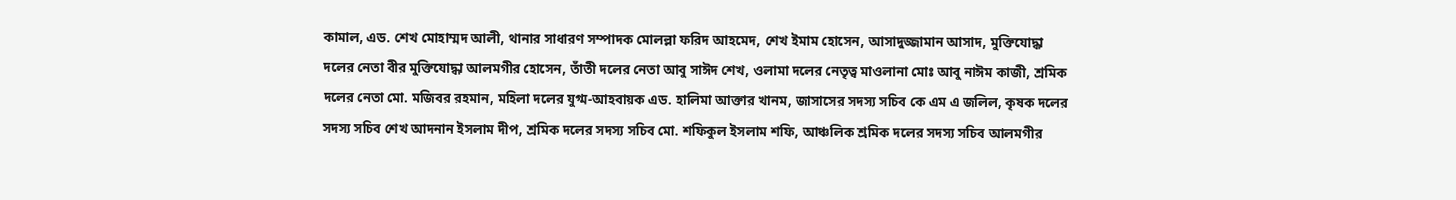কামাল, এড. শেখ মোহাম্মদ আলী, থানার সাধারণ সম্পাদক মোলল্লা ফরিদ আহমেদ, শেখ ইমাম হোসেন, আসাদুজ্জামান আসাদ, মুক্তিযোদ্ধা দলের নেতা বীর মুক্তিযোদ্ধা আলমগীর হোসেন, তাঁতী দলের নেতা আবু সাঈদ শেখ, ওলামা দলের নেতৃত্ব মাওলানা মোঃ আবু নাঈম কাজী, শ্রমিক দলের নেতা মো. মজিবর রহমান, মহিলা দলের যুগ্ম-আহবায়ক এড. হালিমা আক্তার খানম, জাসাসের সদস্য সচিব কে এম এ জলিল, কৃষক দলের সদস্য সচিব শেখ আদনান ইসলাম দীপ, শ্রমিক দলের সদস্য সচিব মো. শফিকুল ইসলাম শফি, আঞ্চলিক শ্রমিক দলের সদস্য সচিব আলমগীর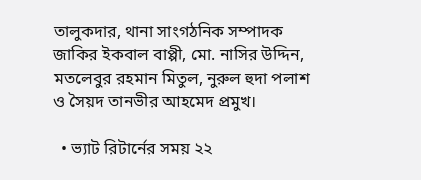তালুকদার, থানা সাংগঠনিক সম্পাদক জাকির ইকবাল বাপ্পী, মো. নাসির উদ্দিন, মতলেবুর রহমান মিতুল, নুরুল হুদা পলাশ ও সৈয়দ তানভীর আহমেদ প্রমুখ।

  • ভ্যাট রিটার্নের সময় ২২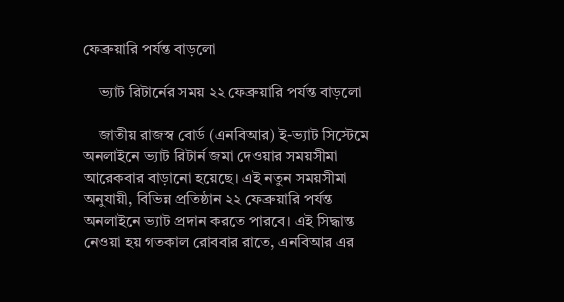ফেব্রুয়ারি পর্যন্ত বাড়লো

    ভ্যাট রিটার্নের সময় ২২ ফেব্রুয়ারি পর্যন্ত বাড়লো

    জাতীয় রাজস্ব বোর্ড (এনবিআর) ই-ভ্যাট সিস্টেমে অনলাইনে ভ্যাট রিটার্ন জমা দেওয়ার সময়সীমা আরেকবার বাড়ানো হয়েছে। এই নতুন সময়সীমা অনুযায়ী, বিভিন্ন প্রতিষ্ঠান ২২ ফেব্রুয়ারি পর্যন্ত অনলাইনে ভ্যাট প্রদান করতে পারবে। এই সিদ্ধান্ত নেওয়া হয় গতকাল রোববার রাতে, এনবিআর এর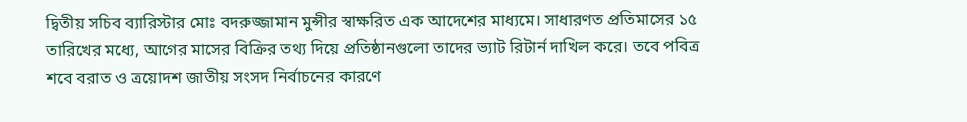দ্বিতীয় সচিব ব্যারিস্টার মোঃ বদরুজ্জামান মুন্সীর স্বাক্ষরিত এক আদেশের মাধ্যমে। সাধারণত প্রতিমাসের ১৫ তারিখের মধ্যে, আগের মাসের বিক্রির তথ্য দিয়ে প্রতিষ্ঠানগুলো তাদের ভ্যাট রিটার্ন দাখিল করে। তবে পবিত্র শবে বরাত ও ত্রয়োদশ জাতীয় সংসদ নির্বাচনের কারণে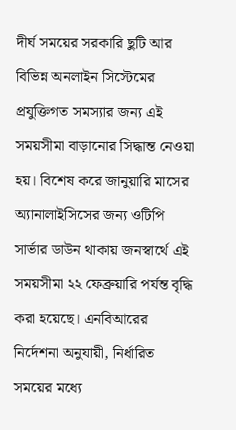দীর্ঘ সময়ের সরকারি ছুটি আর বিভিন্ন অনলাইন সিস্টেমের প্রযুক্তিগত সমস্যার জন্য এই সময়সীমা বাড়ানোর সিদ্ধান্ত নেওয়া হয়। বিশেষ করে জানুয়ারি মাসের অ্যানালাইসিসের জন্য ওটিপি সার্ভার ডাউন থাকায় জনস্বার্থে এই সময়সীমা ২২ ফেব্রুয়ারি পর্যন্ত বৃদ্ধি করা হয়েছে। এনবিআরের নির্দেশনা অনুযায়ী, নির্ধারিত সময়ের মধ্যে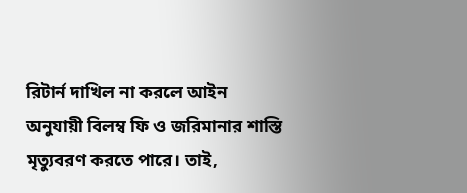রিটার্ন দাখিল না করলে আইন অনুযায়ী বিলম্ব ফি ও জরিমানার শাস্তি মৃত্যুবরণ করতে পারে। তাই,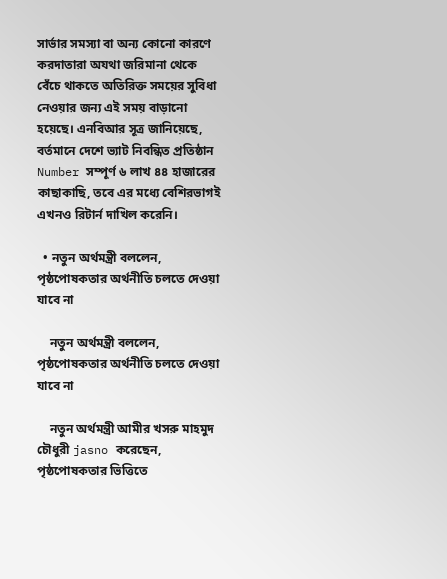সার্ভার সমস্যা বা অন্য কোনো কারণে করদাতারা অযথা জরিমানা থেকে বেঁচে থাকতে অতিরিক্ত সময়ের সুবিধা নেওয়ার জন্য এই সময় বাড়ানো হয়েছে। এনবিআর সূত্র জানিয়েছে, বর্তমানে দেশে ভ্যাট নিবন্ধিত প্রতিষ্ঠান Number সম্পূর্ণ ৬ লাখ ৪৪ হাজারের কাছাকাছি, তবে এর মধ্যে বেশিরভাগই এখনও রিটার্ন দাখিল করেনি।

  • নতুন অর্থমন্ত্রী বললেন, পৃষ্ঠপোষকতার অর্থনীতি চলতে দেওয়া যাবে না

    নতুন অর্থমন্ত্রী বললেন, পৃষ্ঠপোষকতার অর্থনীতি চলতে দেওয়া যাবে না

    নতুন অর্থমন্ত্রী আমীর খসরু মাহমুদ চৌধুরী jasno করেছেন, পৃষ্ঠপোষকতার ভিত্তিতে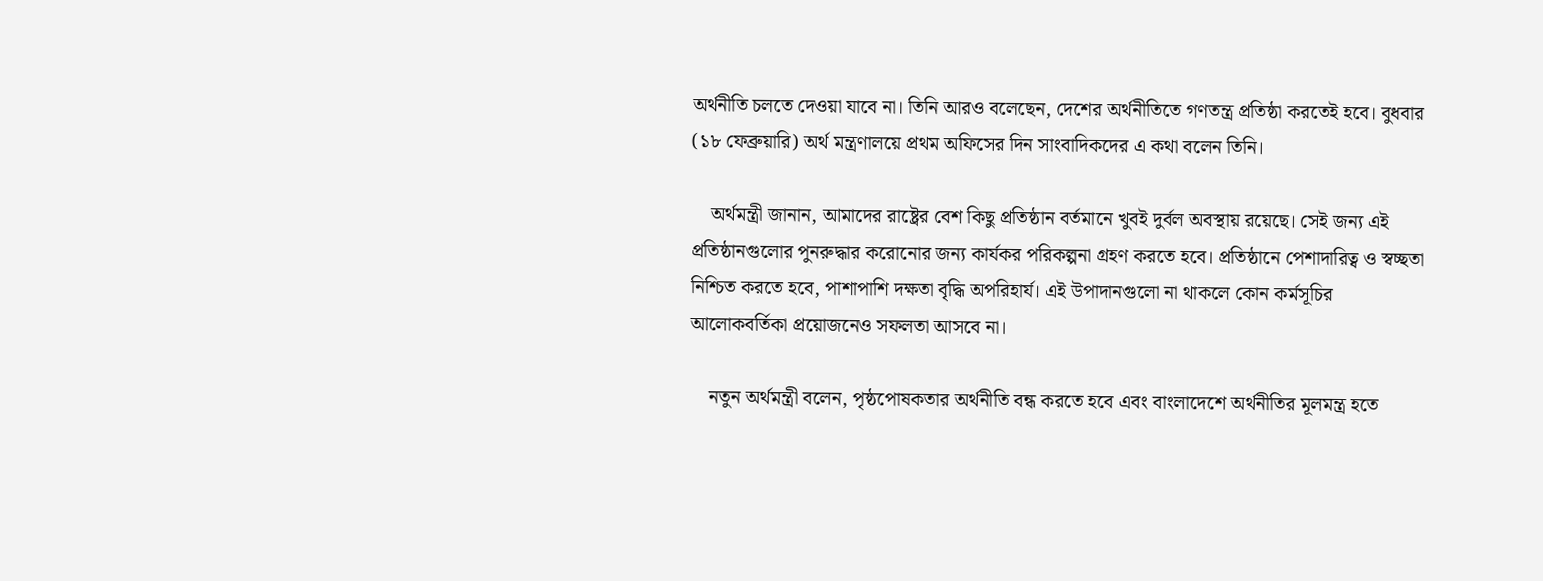অর্থনীতি চলতে দেওয়া যাবে না। তিনি আরও বলেছেন, দেশের অর্থনীতিতে গণতন্ত্র প্রতিষ্ঠা করতেই হবে। বুধবার (১৮ ফেব্রুয়ারি) অর্থ মন্ত্রণালয়ে প্রথম অফিসের দিন সাংবাদিকদের এ কথা বলেন তিনি।

    অর্থমন্ত্রী জানান, আমাদের রাষ্ট্রের বেশ কিছু প্রতিষ্ঠান বর্তমানে খুবই দুর্বল অবস্থায় রয়েছে। সেই জন্য এই প্রতিষ্ঠানগুলোর পুনরুদ্ধার করোনোর জন্য কার্যকর পরিকল্পনা গ্রহণ করতে হবে। প্রতিষ্ঠানে পেশাদারিত্ব ও স্বচ্ছতা নিশ্চিত করতে হবে, পাশাপাশি দক্ষতা বৃদ্ধি অপরিহার্য। এই উপাদানগুলো না থাকলে কোন কর্মসূচির আলোকবর্তিকা প্রয়োজনেও সফলতা আসবে না।

    নতুন অর্থমন্ত্রী বলেন, পৃষ্ঠপোষকতার অর্থনীতি বন্ধ করতে হবে এবং বাংলাদেশে অর্থনীতির মূলমন্ত্র হতে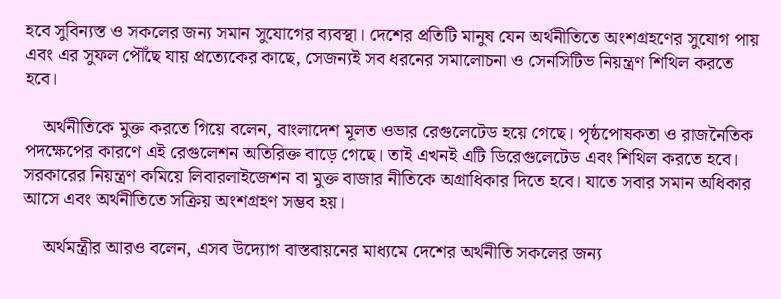হবে সুবিন্যস্ত ও সকলের জন্য সমান সুযোগের ব্যবস্থা। দেশের প্রতিটি মানুষ যেন অর্থনীতিতে অংশগ্রহণের সুযোগ পায় এবং এর সুফল পৌঁছে যায় প্রত্যেকের কাছে, সেজন্যই সব ধরনের সমালোচনা ও সেনসিটিভ নিয়ন্ত্রণ শিথিল করতে হবে।

    অর্থনীতিকে মুক্ত করতে গিয়ে বলেন, বাংলাদেশ মূলত ওভার রেগুলেটেড হয়ে গেছে। পৃষ্ঠপোষকতা ও রাজনৈতিক পদক্ষেপের কারণে এই রেগুলেশন অতিরিক্ত বাড়ে গেছে। তাই এখনই এটি ডিরেগুলেটেড এবং শিথিল করতে হবে। সরকারের নিয়ন্ত্রণ কমিয়ে লিবারলাইজেশন বা মুক্ত বাজার নীতিকে অগ্রাধিকার দিতে হবে। যাতে সবার সমান অধিকার আসে এবং অর্থনীতিতে সক্রিয় অংশগ্রহণ সম্ভব হয়।

    অর্থমন্ত্রীর আরও বলেন, এসব উদ্যোগ বাস্তবায়নের মাধ্যমে দেশের অর্থনীতি সকলের জন্য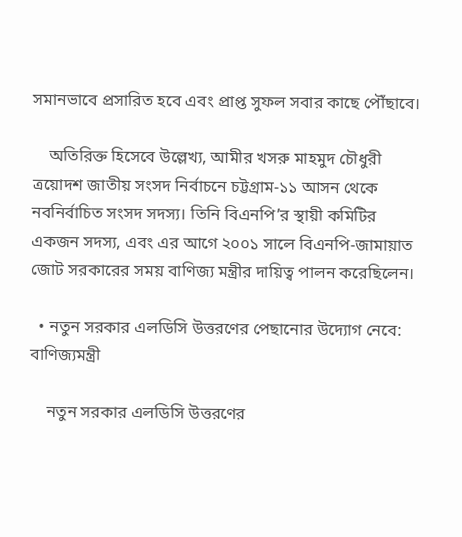সমানভাবে প্রসারিত হবে এবং প্রাপ্ত সুফল সবার কাছে পৌঁছাবে।

    অতিরিক্ত হিসেবে উল্লেখ্য, আমীর খসরু মাহমুদ চৌধুরী ত্রয়োদশ জাতীয় সংসদ নির্বাচনে চট্টগ্রাম-১১ আসন থেকে নবনির্বাচিত সংসদ সদস্য। তিনি বিএনপি’র স্থায়ী কমিটির একজন সদস্য, এবং এর আগে ২০০১ সালে বিএনপি-জামায়াত জোট সরকারের সময় বাণিজ্য মন্ত্রীর দায়িত্ব পালন করেছিলেন।

  • নতুন সরকার এলডিসি উত্তরণের পেছানোর উদ্যোগ নেবে: বাণিজ্যমন্ত্রী

    নতুন সরকার এলডিসি উত্তরণের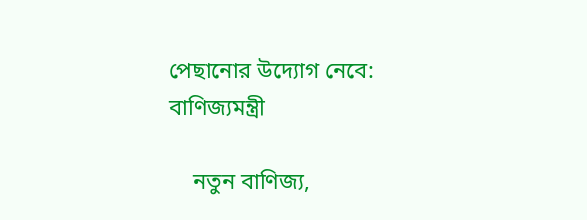পেছানোর উদ্যোগ নেবে: বাণিজ্যমন্ত্রী

    নতুন বাণিজ্য,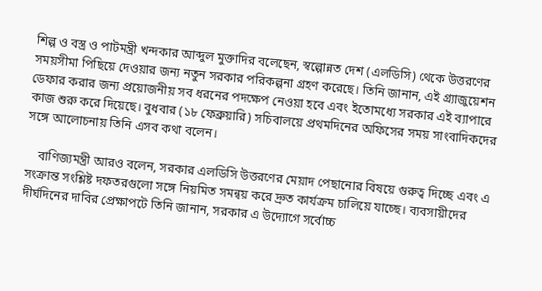শিল্প ও বস্ত্র ও পাটমন্ত্রী খন্দকার আব্দুল মুক্তাদির বলেছেন, স্বল্পোন্নত দেশ (এলডিসি) থেকে উত্তরণের সময়সীমা পিছিয়ে দেওয়ার জন্য নতুন সরকার পরিকল্পনা গ্রহণ করেছে। তিনি জানান, এই গ্র্যাজুয়েশন ডেফার করার জন্য প্রয়োজনীয় সব ধরনের পদক্ষেপ নেওয়া হবে এবং ইতোমধ্যে সরকার এই ব্যাপারে কাজ শুরু করে দিয়েছে। বুধবার (১৮ ফেব্রুয়ারি) সচিবালয়ে প্রথমদিনের অফিসের সময় সাংবাদিকদের সঙ্গে আলোচনায় তিনি এসব কথা বলেন।

    বাণিজ্যমন্ত্রী আরও বলেন, সরকার এলডিসি উত্তরণের মেয়াদ পেছানোর বিষয়ে গুরুত্ব দিচ্ছে এবং এ সংক্রান্ত সংশ্লিষ্ট দফতরগুলো সঙ্গে নিয়মিত সমন্বয় করে দ্রুত কার্যক্রম চালিয়ে যাচ্ছে। ব্যবসায়ীদের দীর্ঘদিনের দাবির প্রেক্ষাপটে তিনি জানান, সরকার এ উদ্যোগে সর্বোচ্চ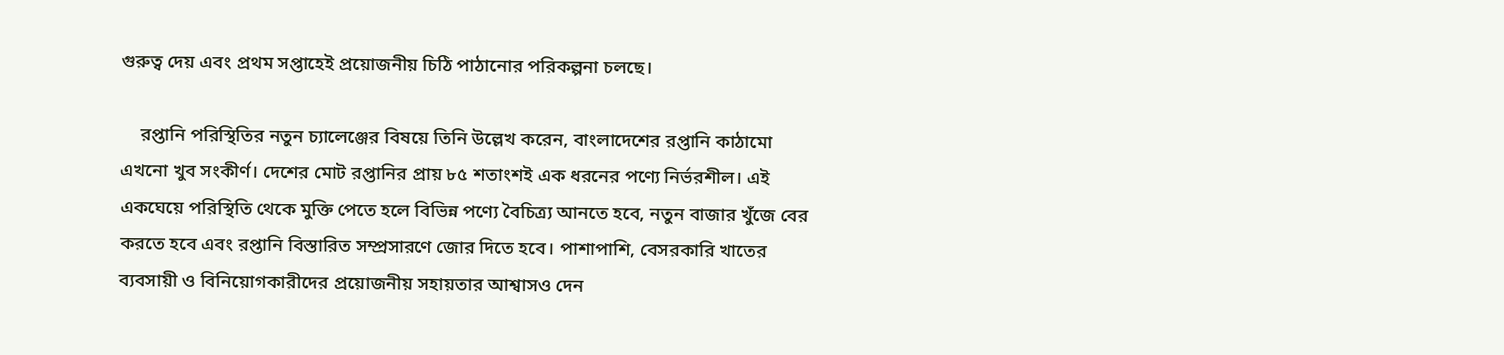গুরুত্ব দেয় এবং প্রথম সপ্তাহেই প্রয়োজনীয় চিঠি পাঠানোর পরিকল্পনা চলছে।

    রপ্তানি পরিস্থিতির নতুন চ্যালেঞ্জের বিষয়ে তিনি উল্লেখ করেন, বাংলাদেশের রপ্তানি কাঠামো এখনো খুব সংকীর্ণ। দেশের মোট রপ্তানির প্রায় ৮৫ শতাংশই এক ধরনের পণ্যে নির্ভরশীল। এই একঘেয়ে পরিস্থিতি থেকে মুক্তি পেতে হলে বিভিন্ন পণ্যে বৈচিত্র্য আনতে হবে, নতুন বাজার খুঁজে বের করতে হবে এবং রপ্তানি বিস্তারিত সম্প্রসারণে জোর দিতে হবে। পাশাপাশি, বেসরকারি খাতের ব্যবসায়ী ও বিনিয়োগকারীদের প্রয়োজনীয় সহায়তার আশ্বাসও দেন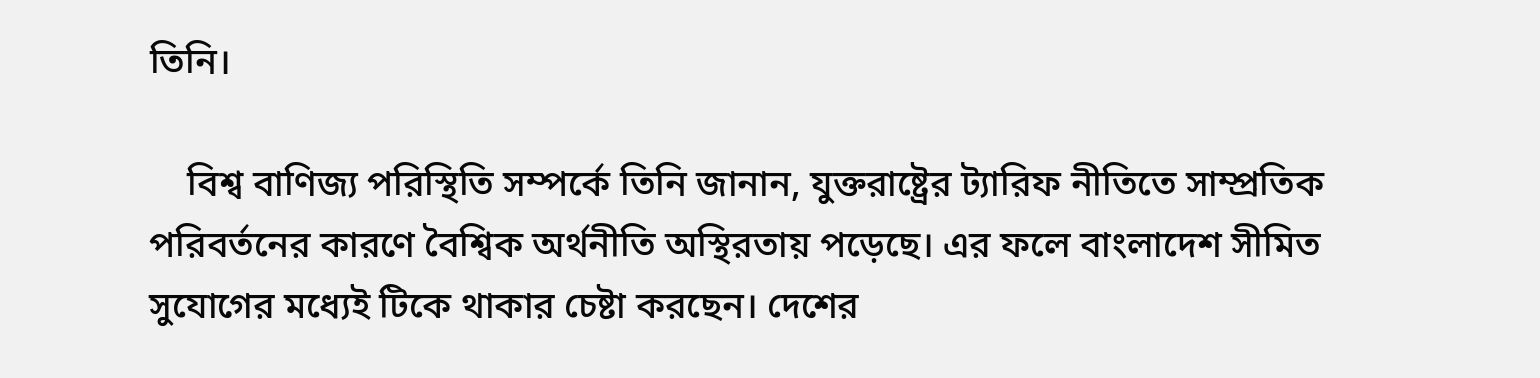তিনি।

    বিশ্ব বাণিজ্য পরিস্থিতি সম্পর্কে তিনি জানান, যুক্তরাষ্ট্রের ট্যারিফ নীতিতে সাম্প্রতিক পরিবর্তনের কারণে বৈশ্বিক অর্থনীতি অস্থিরতায় পড়েছে। এর ফলে বাংলাদেশ সীমিত সুযোগের মধ্যেই টিকে থাকার চেষ্টা করছেন। দেশের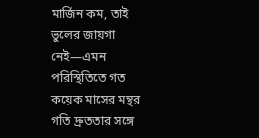মার্জিন কম, তাই ভুলের জায়গা নেই—এমন পরিস্থিতিতে গত কয়েক মাসের মন্থর গতি দ্রুততার সঙ্গে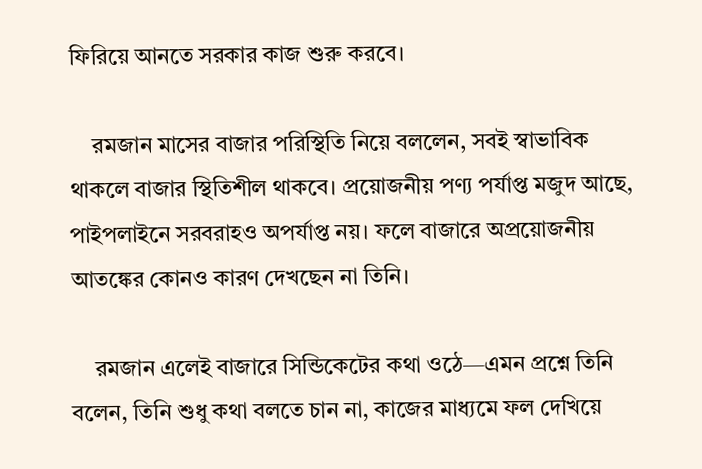ফিরিয়ে আনতে সরকার কাজ শুরু করবে।

    রমজান মাসের বাজার পরিস্থিতি নিয়ে বললেন, সবই স্বাভাবিক থাকলে বাজার স্থিতিশীল থাকবে। প্রয়োজনীয় পণ্য পর্যাপ্ত মজুদ আছে, পাইপলাইনে সরবরাহও অপর্যাপ্ত নয়। ফলে বাজারে অপ্রয়োজনীয় আতঙ্কের কোনও কারণ দেখছেন না তিনি।

    রমজান এলেই বাজারে সিন্ডিকেটের কথা ওঠে—এমন প্রশ্নে তিনি বলেন, তিনি শুধু কথা বলতে চান না, কাজের মাধ্যমে ফল দেখিয়ে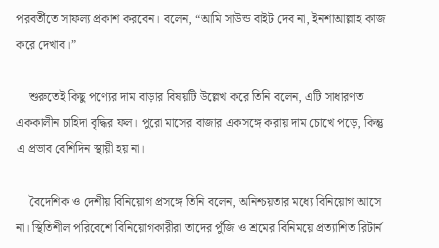পরবর্তীতে সাফল্য প্রকাশ করবেন। বলেন, “আমি সাউন্ড বাইট দেব না, ইনশাআল্লাহ কাজ করে দেখাব।”

    শুরুতেই কিছু পণ্যের দাম বাড়ার বিষয়টি উল্লেখ করে তিনি বলেন, এটি সাধারণত এককালীন চাহিদা বৃদ্ধির ফল। পুরো মাসের বাজার একসঙ্গে করায় দাম চোখে পড়ে, কিন্তু এ প্রভাব বেশিদিন স্থায়ী হয় না।

    বৈদেশিক ও দেশীয় বিনিয়োগ প্রসঙ্গে তিনি বলেন, অনিশ্চয়তার মধ্যে বিনিয়োগ আসে না। স্থিতিশীল পরিবেশে বিনিয়োগকারীরা তাদের পুঁজি ও শ্রমের বিনিময়ে প্রত্যাশিত রিটার্ন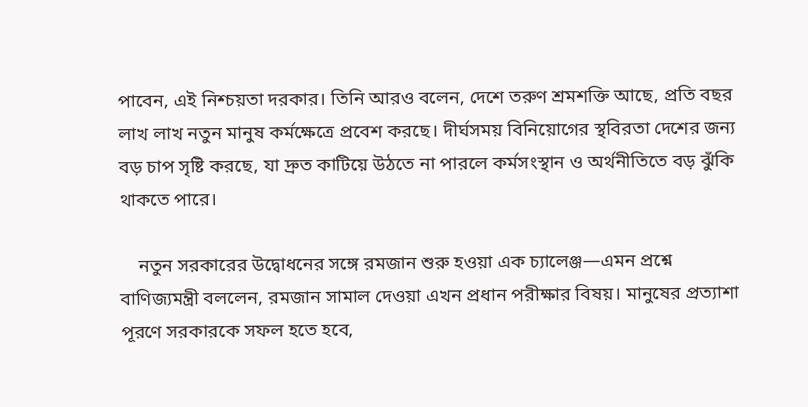পাবেন, এই নিশ্চয়তা দরকার। তিনি আরও বলেন, দেশে তরুণ শ্রমশক্তি আছে, প্রতি বছর লাখ লাখ নতুন মানুষ কর্মক্ষেত্রে প্রবেশ করছে। দীর্ঘসময় বিনিয়োগের স্থবিরতা দেশের জন্য বড় চাপ সৃষ্টি করছে, যা দ্রুত কাটিয়ে উঠতে না পারলে কর্মসংস্থান ও অর্থনীতিতে বড় ঝুঁকি থাকতে পারে।

    নতুন সরকারের উদ্বোধনের সঙ্গে রমজান শুরু হওয়া এক চ্যালেঞ্জ—এমন প্রশ্নে বাণিজ্যমন্ত্রী বললেন, রমজান সামাল দেওয়া এখন প্রধান পরীক্ষার বিষয়। মানুষের প্রত্যাশা পূরণে সরকারকে সফল হতে হবে,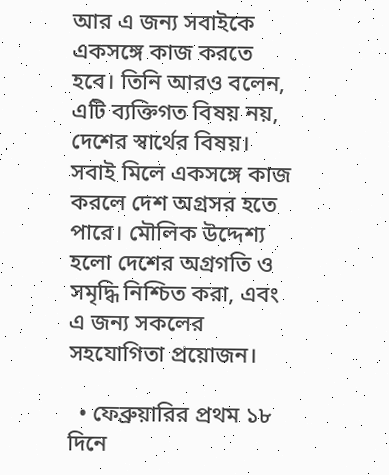আর এ জন্য সবাইকে একসঙ্গে কাজ করতে হবে। তিনি আরও বলেন, এটি ব্যক্তিগত বিষয় নয়, দেশের স্বার্থের বিষয়। সবাই মিলে একসঙ্গে কাজ করলে দেশ অগ্রসর হতে পারে। মৌলিক উদ্দেশ্য হলো দেশের অগ্রগতি ও সমৃদ্ধি নিশ্চিত করা, এবং এ জন্য সকলের সহযোগিতা প্রয়োজন।

  • ফেব্রুয়ারির প্রথম ১৮ দিনে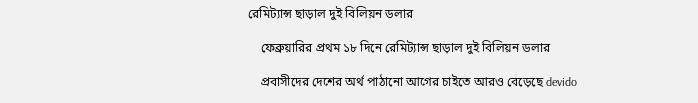রেমিট্যান্স ছাড়াল দুই বিলিয়ন ডলার

    ফেব্রুয়ারির প্রথম ১৮ দিনে রেমিট্যান্স ছাড়াল দুই বিলিয়ন ডলার

    প্রবাসীদের দেশের অর্থ পাঠানো আগের চাইতে আরও বেড়েছে devido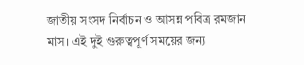জাতীয় সংসদ নির্বাচন ও আসন্ন পবিত্র রমজান মাস। এই দুই গুরুত্বপূর্ণ সময়ের জন্য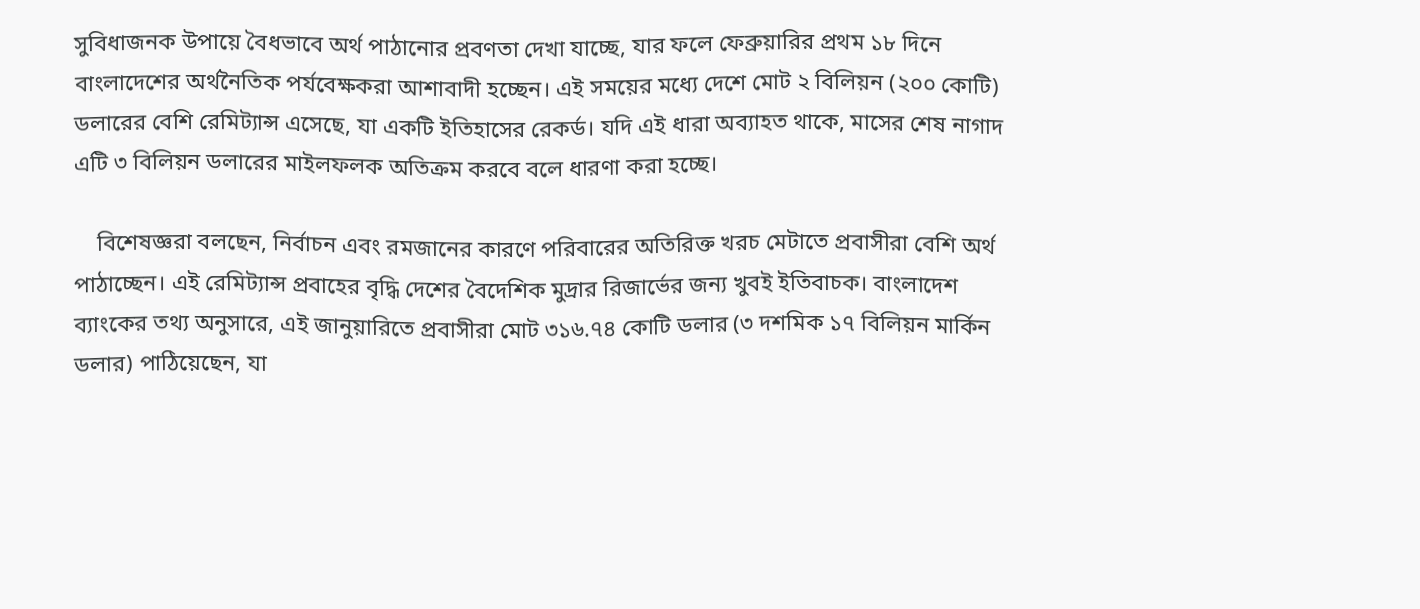সুবিধাজনক উপায়ে বৈধভাবে অর্থ পাঠানোর প্রবণতা দেখা যাচ্ছে, যার ফলে ফেব্রুয়ারির প্রথম ১৮ দিনে বাংলাদেশের অর্থনৈতিক পর্যবেক্ষকরা আশাবাদী হচ্ছেন। এই সময়ের মধ্যে দেশে মোট ২ বিলিয়ন (২০০ কোটি) ডলারের বেশি রেমিট্যান্স এসেছে, যা একটি ইতিহাসের রেকর্ড। যদি এই ধারা অব্যাহত থাকে, মাসের শেষ নাগাদ এটি ৩ বিলিয়ন ডলারের মাইলফলক অতিক্রম করবে বলে ধারণা করা হচ্ছে।

    বিশেষজ্ঞরা বলছেন, নির্বাচন এবং রমজানের কারণে পরিবারের অতিরিক্ত খরচ মেটাতে প্রবাসীরা বেশি অর্থ পাঠাচ্ছেন। এই রেমিট্যান্স প্রবাহের বৃদ্ধি দেশের বৈদেশিক মুদ্রার রিজার্ভের জন্য খুবই ইতিবাচক। বাংলাদেশ ব্যাংকের তথ্য অনুসারে, এই জানুয়ারিতে প্রবাসীরা মোট ৩১৬.৭৪ কোটি ডলার (৩ দশমিক ১৭ বিলিয়ন মার্কিন ডলার) পাঠিয়েছেন, যা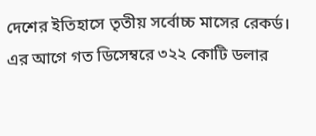দেশের ইতিহাসে তৃতীয় সর্বোচ্চ মাসের রেকর্ড। এর আগে গত ডিসেম্বরে ৩২২ কোটি ডলার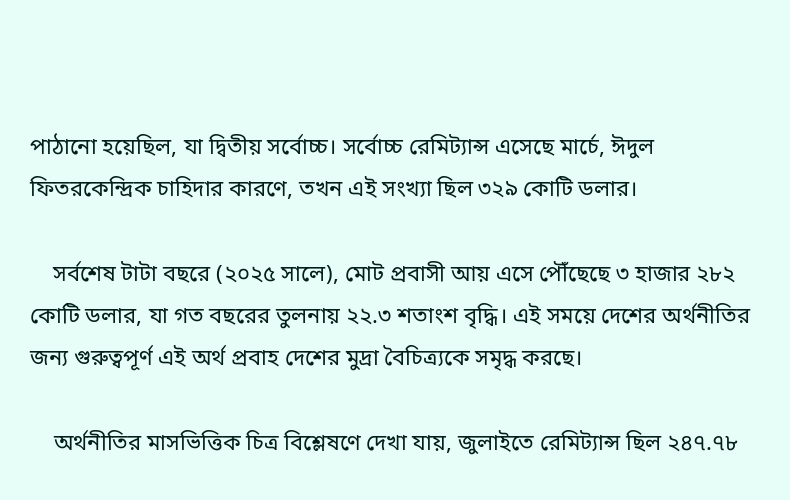পাঠানো হয়েছিল, যা দ্বিতীয় সর্বোচ্চ। সর্বোচ্চ রেমিট্যান্স এসেছে মার্চে, ঈদুল ফিতরকেন্দ্রিক চাহিদার কারণে, তখন এই সংখ্যা ছিল ৩২৯ কোটি ডলার।

    সর্বশেষ টাটা বছরে (২০২৫ সালে), মোট প্রবাসী আয় এসে পৌঁছেছে ৩ হাজার ২৮২ কোটি ডলার, যা গত বছরের তুলনায় ২২.৩ শতাংশ বৃদ্ধি। এই সময়ে দেশের অর্থনীতির জন্য গুরুত্বপূর্ণ এই অর্থ প্রবাহ দেশের মুদ্রা বৈচিত্র্যকে সমৃদ্ধ করছে।

    অর্থনীতির মাসভিত্তিক চিত্র বিশ্লেষণে দেখা যায়, জুলাইতে রেমিট্যান্স ছিল ২৪৭.৭৮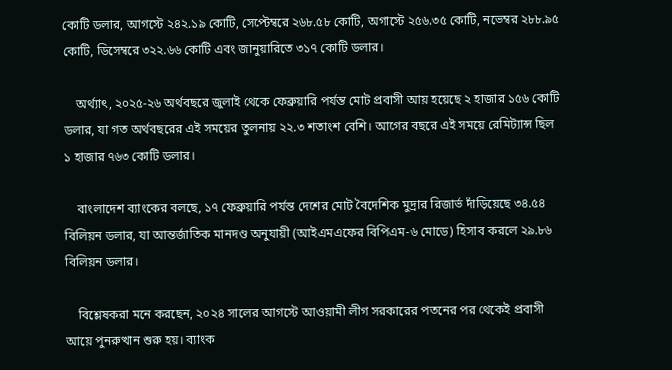কোটি ডলার, আগস্টে ২৪২.১৯ কোটি, সেপ্টেম্বরে ২৬৮.৫৮ কোটি, অগাস্টে ২৫৬.৩৫ কোটি, নভেম্বর ২৮৮.৯৫ কোটি, ডিসেম্বরে ৩২২.৬৬ কোটি এবং জানুয়ারিতে ৩১৭ কোটি ডলার।

    অর্থ্যাৎ, ২০২৫-২৬ অর্থবছরে জুলাই থেকে ফেব্রুয়ারি পর্যন্ত মোট প্রবাসী আয় হয়েছে ২ হাজার ১৫৬ কোটি ডলার, যা গত অর্থবছরের এই সময়ের তুলনায় ২২.৩ শতাংশ বেশি। আগের বছরে এই সময়ে রেমিট্যান্স ছিল ১ হাজার ৭৬৩ কোটি ডলার।

    বাংলাদেশ ব্যাংকের বলছে, ১৭ ফেব্রুয়ারি পর্যন্ত দেশের মোট বৈদেশিক মুদ্রার রিজার্ভ দাঁড়িয়েছে ৩৪.৫৪ বিলিয়ন ডলার, যা আন্তর্জাতিক মানদণ্ড অনুযায়ী (আইএমএফের বিপিএম-৬ মোডে) হিসাব করলে ২৯.৮৬ বিলিয়ন ডলার।

    বিশ্লেষকরা মনে করছেন, ২০২৪ সালের আগস্টে আওয়ামী লীগ সরকারের পতনের পর থেকেই প্রবাসী আয়ে পুনরুত্থান শুরু হয়। ব্যাংক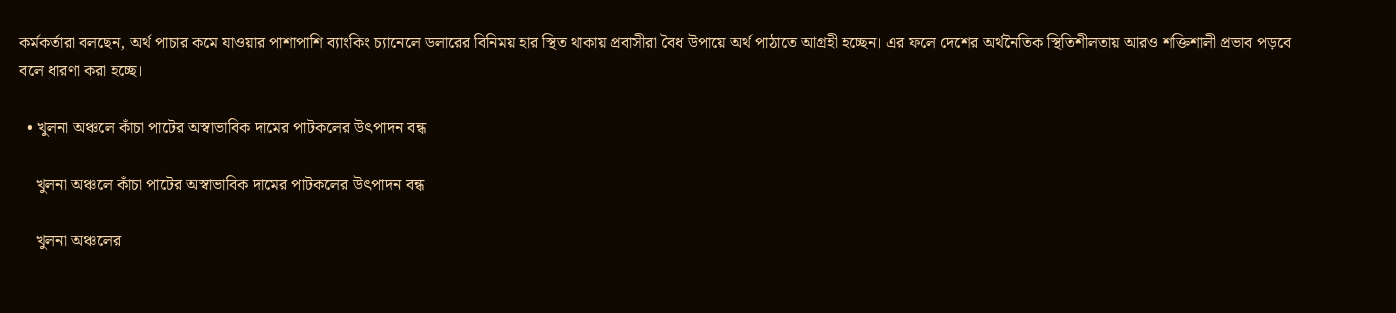কর্মকর্তারা বলছেন, অর্থ পাচার কমে যাওয়ার পাশাপাশি ব্যাংকিং চ্যানেলে ডলারের বিনিময় হার স্থিত থাকায় প্রবাসীরা বৈধ উপায়ে অর্থ পাঠাতে আগ্রহী হচ্ছেন। এর ফলে দেশের অর্থনৈতিক স্থিতিশীলতায় আরও শক্তিশালী প্রভাব পড়বে বলে ধারণা করা হচ্ছে।

  • খুলনা অঞ্চলে কাঁচা পাটের অস্বাভাবিক দামের পাটকলের উৎপাদন বন্ধ

    খুলনা অঞ্চলে কাঁচা পাটের অস্বাভাবিক দামের পাটকলের উৎপাদন বন্ধ

    খুলনা অঞ্চলের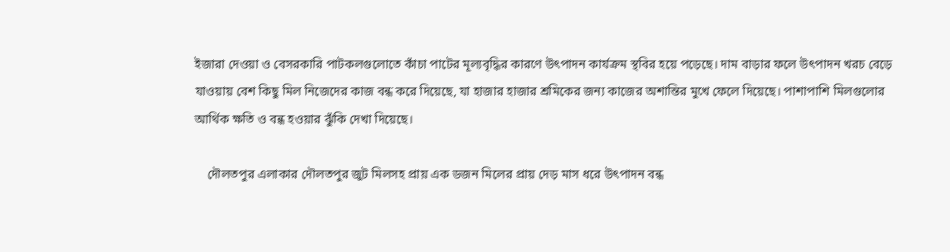ইজারা দেওয়া ও বেসরকারি পাটকলগুলোতে কাঁচা পাটের মূল্যবৃদ্ধির কারণে উৎপাদন কার্যক্রম স্থবির হয়ে পড়েছে। দাম বাড়ার ফলে উৎপাদন খরচ বেড়ে যাওয়ায় বেশ কিছু মিল নিজেদের কাজ বন্ধ করে দিয়েছে, যা হাজার হাজার শ্রমিকের জন্য কাজের অশান্তির মুখে ফেলে দিয়েছে। পাশাপাশি মিলগুলোর আর্থিক ক্ষতি ও বন্ধ হওয়ার ঝুঁকি দেখা দিয়েছে।

    দৌলতপুর এলাকার দৌলতপুর জুট মিলসহ প্রায় এক ডজন মিলের প্রায় দেড় মাস ধরে উৎপাদন বন্ধ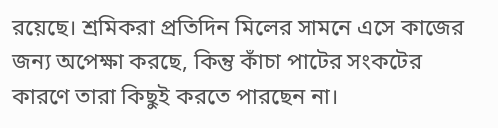রয়েছে। শ্রমিকরা প্রতিদিন মিলের সামনে এসে কাজের জন্য অপেক্ষা করছে, কিন্তু কাঁচা পাটের সংকটের কারণে তারা কিছুই করতে পারছেন না।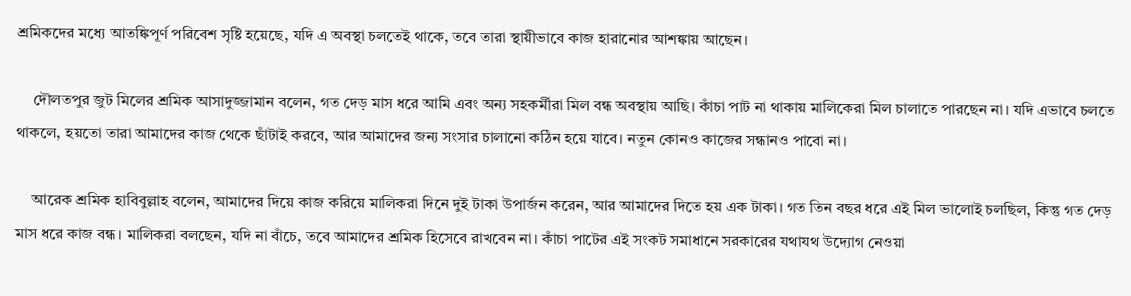শ্রমিকদের মধ্যে আতঙ্কিপূর্ণ পরিবেশ সৃষ্টি হয়েছে, যদি এ অবস্থা চলতেই থাকে, তবে তারা স্থায়ীভাবে কাজ হারানোর আশঙ্কায় আছেন।

    দৌলতপুর জুট মিলের শ্রমিক আসাদুজ্জামান বলেন, গত দেড় মাস ধরে আমি এবং অন্য সহকর্মীরা মিল বন্ধ অবস্থায় আছি। কাঁচা পাট না থাকায় মালিকেরা মিল চালাতে পারছেন না। যদি এভাবে চলতে থাকলে, হয়তো তারা আমাদের কাজ থেকে ছাঁটাই করবে, আর আমাদের জন্য সংসার চালানো কঠিন হয়ে যাবে। নতুন কোনও কাজের সন্ধানও পাবো না।

    আরেক শ্রমিক হাবিবুল্লাহ বলেন, আমাদের দিয়ে কাজ করিয়ে মালিকরা দিনে দুই টাকা উপার্জন করেন, আর আমাদের দিতে হয় এক টাকা। গত তিন বছর ধরে এই মিল ভালোই চলছিল, কিন্তু গত দেড় মাস ধরে কাজ বন্ধ। মালিকরা বলছেন, যদি না বাঁচে, তবে আমাদের শ্রমিক হিসেবে রাখবেন না। কাঁচা পাটের এই সংকট সমাধানে সরকারের যথাযথ উদ্যোগ নেওয়া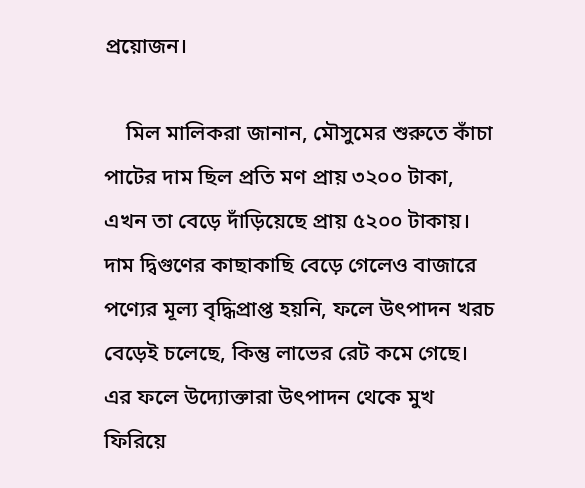প্রয়োজন।

    মিল মালিকরা জানান, মৌসুমের শুরুতে কাঁচা পাটের দাম ছিল প্রতি মণ প্রায় ৩২০০ টাকা, এখন তা বেড়ে দাঁড়িয়েছে প্রায় ৫২০০ টাকায়। দাম দ্বিগুণের কাছাকাছি বেড়ে গেলেও বাজারে পণ্যের মূল্য বৃদ্ধিপ্রাপ্ত হয়নি, ফলে উৎপাদন খরচ বেড়েই চলেছে, কিন্তু লাভের রেট কমে গেছে। এর ফলে উদ্যোক্তারা উৎপাদন থেকে মুখ ফিরিয়ে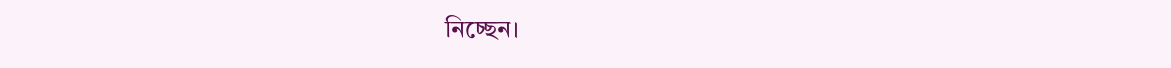নিচ্ছেন।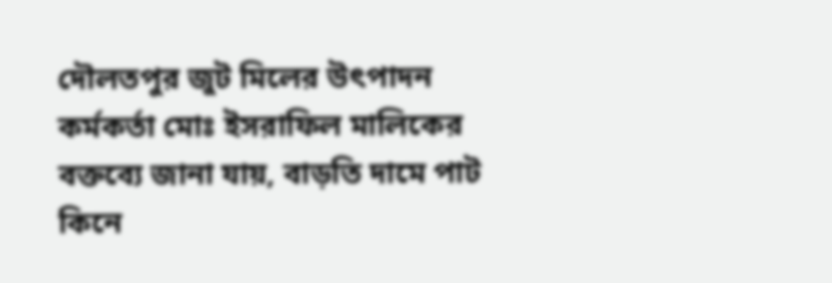দৌলতপুর জুট মিলের উৎপাদন কর্মকর্তা মোঃ ইসরাফিল মালিকের বক্তব্যে জানা যায়, বাড়তি দামে পাট কিনে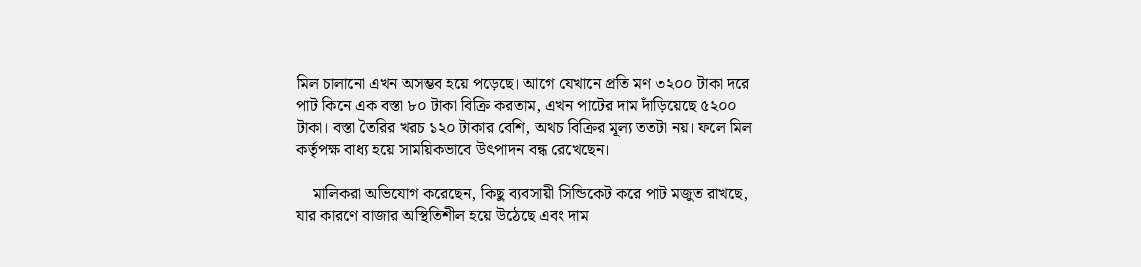মিল চালানো এখন অসম্ভব হয়ে পড়েছে। আগে যেখানে প্রতি মণ ৩২০০ টাকা দরে পাট কিনে এক বস্তা ৮০ টাকা বিক্রি করতাম, এখন পাটের দাম দাঁড়িয়েছে ৫২০০ টাকা। বস্তা তৈরির খরচ ১২০ টাকার বেশি, অথচ বিক্রির মূল্য ততটা নয়। ফলে মিল কর্তৃপক্ষ বাধ্য হয়ে সাময়িকভাবে উৎপাদন বন্ধ রেখেছেন।

    মালিকরা অভিযোগ করেছেন, কিছু ব্যবসায়ী সিন্ডিকেট করে পাট মজুত রাখছে, যার কারণে বাজার অস্থিতিশীল হয়ে উঠেছে এবং দাম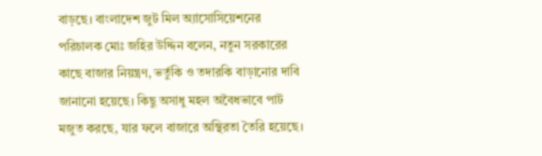বাড়ছে। বাংলাদেশ জুট মিল অ্যাসোসিয়েশনের পরিচালক মোঃ জহির উদ্দিন বলেন, নতুন সরকারের কাছে বাজার নিয়ন্ত্রণ, ভর্তুকি ও তদারকি বাড়ানোর দাবি জানানো হয়েছে। কিছু অসাধু মহল অবৈধভাবে পাট মজুত করছে, যার ফলে বাজারে অস্থিরতা তৈরি হয়েছে।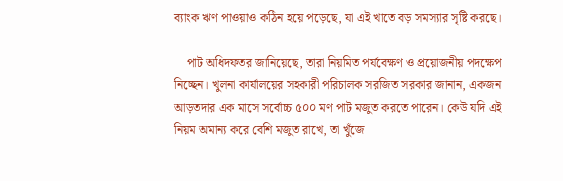ব্যাংক ঋণ পাওয়াও কঠিন হয়ে পড়েছে, যা এই খাতে বড় সমস্যার সৃষ্টি করছে।

    পাট অধিদফতর জানিয়েছে, তারা নিয়মিত পর্যবেক্ষণ ও প্রয়োজনীয় পদক্ষেপ নিচ্ছেন। খুলনা কার্যালয়ের সহকারী পরিচালক সরজিত সরকার জানান, একজন আড়তদার এক মাসে সর্বোচ্চ ৫০০ মণ পাট মজুত করতে পারেন। কেউ যদি এই নিয়ম অমান্য করে বেশি মজুত রাখে, তা খুঁজে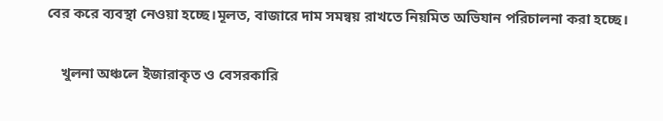বের করে ব্যবস্থা নেওয়া হচ্ছে।মূলত, বাজারে দাম সমন্বয় রাখতে নিয়মিত অভিযান পরিচালনা করা হচ্ছে।

    খুলনা অঞ্চলে ইজারাকৃত ও বেসরকারি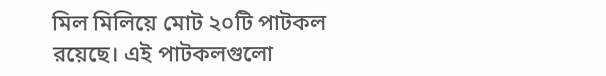মিল মিলিয়ে মোট ২০টি পাটকল রয়েছে। এই পাটকলগুলো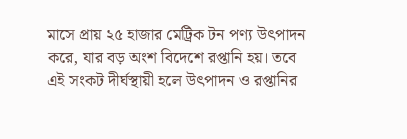মাসে প্রায় ২৫ হাজার মেট্রিক টন পণ্য উৎপাদন করে, যার বড় অংশ বিদেশে রপ্তানি হয়। তবে এই সংকট দীর্ঘস্থায়ী হলে উৎপাদন ও রপ্তানির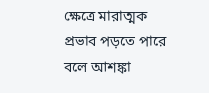ক্ষেত্রে মারাত্মক প্রভাব পড়তে পারে বলে আশঙ্কা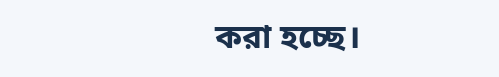করা হচ্ছে।